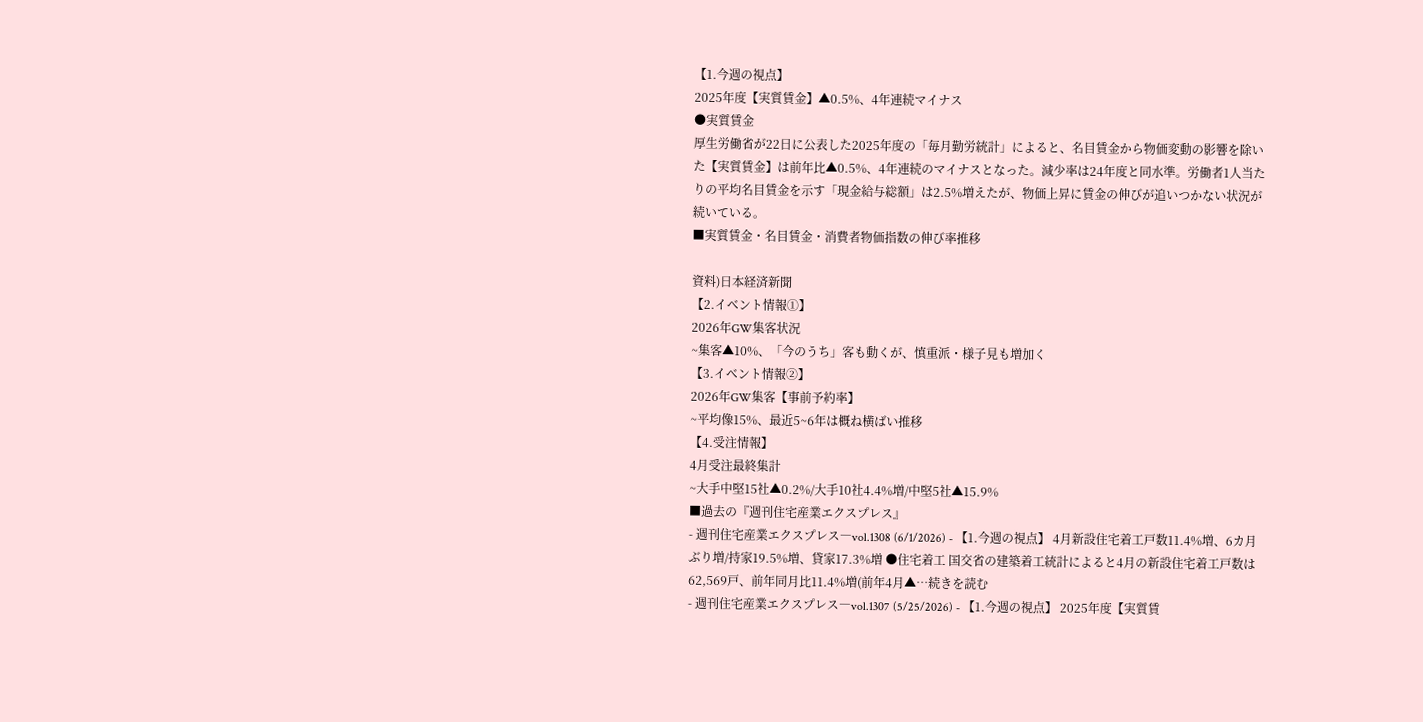【1.今週の視点】
2025年度【実質賃金】▲0.5%、4年連続マイナス
●実質賃金
厚生労働省が22日に公表した2025年度の「毎月勤労統計」によると、名目賃金から物価変動の影響を除いた【実質賃金】は前年比▲0.5%、4年連続のマイナスとなった。減少率は24年度と同水準。労働者1人当たりの平均名目賃金を示す「現金給与総額」は2.5%増えたが、物価上昇に賃金の伸びが追いつかない状況が続いている。
■実質賃金・名目賃金・消費者物価指数の伸び率推移

資料)日本経済新聞
【2.イベント情報①】
2026年GW集客状況
~集客▲10%、「今のうち」客も動くが、慎重派・様子見も増加く
【3.イベント情報②】
2026年GW集客【事前予約率】
~平均像15%、最近5~6年は概ね横ばい推移
【4.受注情報】
4月受注最終集計
~大手中堅15社▲0.2%/大手10社4.4%増/中堅5社▲15.9%
■過去の『週刊住宅産業エクスプレス』
- 週刊住宅産業エクスプレス―vol.1308 (6/1/2026) - 【1.今週の視点】 4月新設住宅着工戸数11.4%増、6カ月ぶり増/持家19.5%増、貸家17.3%増 ●住宅着工 国交省の建築着工統計によると4月の新設住宅着工戸数は62,569戸、前年同月比11.4%増(前年4月▲…続きを読む
- 週刊住宅産業エクスプレス―vol.1307 (5/25/2026) - 【1.今週の視点】 2025年度【実質賃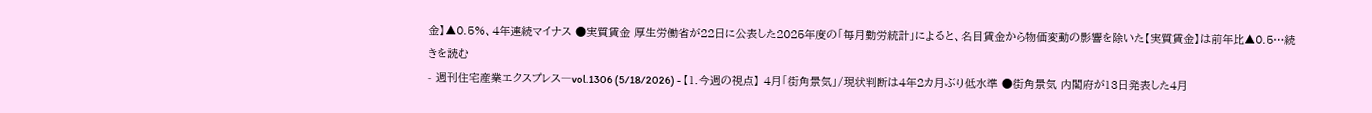金】▲0.5%、4年連続マイナス ●実質賃金 厚生労働省が22日に公表した2025年度の「毎月勤労統計」によると、名目賃金から物価変動の影響を除いた【実質賃金】は前年比▲0.5…続きを読む
- 週刊住宅産業エクスプレス―vol.1306 (5/18/2026) - 【1.今週の視点】 4月「街角景気」/現状判断は4年2カ月ぶり低水準 ●街角景気 内閣府が13日発表した4月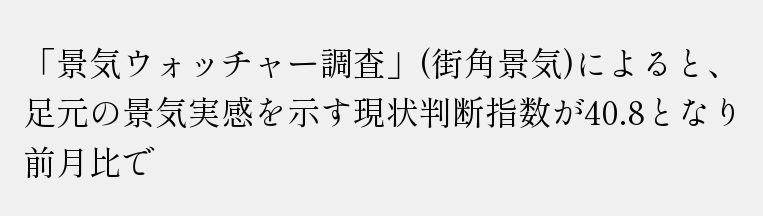「景気ウォッチャー調査」(街角景気)によると、足元の景気実感を示す現状判断指数が40.8となり前月比で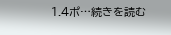1.4ポ…続きを読む